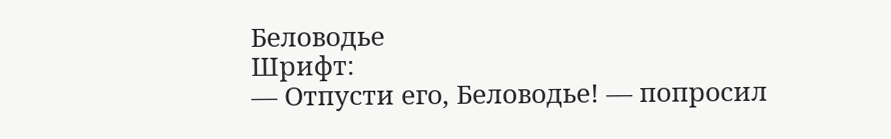Беловодье
Шрифт:
— Отпусти его, Беловодье! — попросил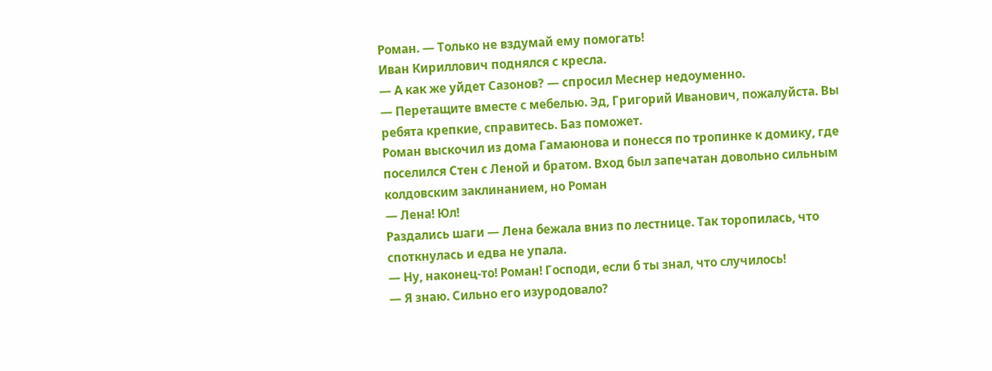Роман. — Только не вздумай ему помогать!
Иван Кириллович поднялся с кресла.
— А как же уйдет Сазонов? — спросил Меснер недоуменно.
— Перетащите вместе с мебелью. Эд, Григорий Иванович, пожалуйста. Вы ребята крепкие, справитесь. Баз поможет.
Роман выскочил из дома Гамаюнова и понесся по тропинке к домику, где поселился Стен с Леной и братом. Вход был запечатан довольно сильным колдовским заклинанием, но Роман
— Лена! Юл!
Раздались шаги — Лена бежала вниз по лестнице. Так торопилась, что споткнулась и едва не упала.
— Ну, наконец-то! Роман! Господи, если б ты знал, что случилось!
— Я знаю. Сильно его изуродовало?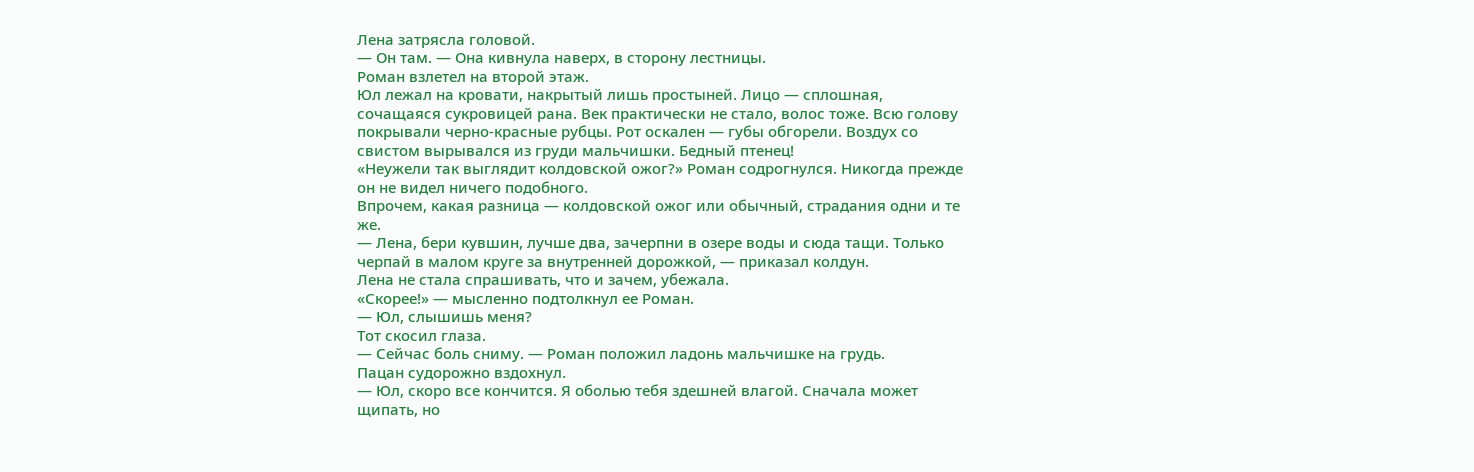Лена затрясла головой.
— Он там. — Она кивнула наверх, в сторону лестницы.
Роман взлетел на второй этаж.
Юл лежал на кровати, накрытый лишь простыней. Лицо — сплошная, сочащаяся сукровицей рана. Век практически не стало, волос тоже. Всю голову покрывали черно-красные рубцы. Рот оскален — губы обгорели. Воздух со свистом вырывался из груди мальчишки. Бедный птенец!
«Неужели так выглядит колдовской ожог?» Роман содрогнулся. Никогда прежде он не видел ничего подобного.
Впрочем, какая разница — колдовской ожог или обычный, страдания одни и те же.
— Лена, бери кувшин, лучше два, зачерпни в озере воды и сюда тащи. Только черпай в малом круге за внутренней дорожкой, — приказал колдун.
Лена не стала спрашивать, что и зачем, убежала.
«Скорее!» — мысленно подтолкнул ее Роман.
— Юл, слышишь меня?
Тот скосил глаза.
— Сейчас боль сниму. — Роман положил ладонь мальчишке на грудь.
Пацан судорожно вздохнул.
— Юл, скоро все кончится. Я оболью тебя здешней влагой. Сначала может щипать, но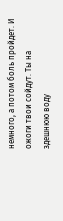немного, а потом боль пройдет. И ожоги твои сойдут. Ты на здешнюю воду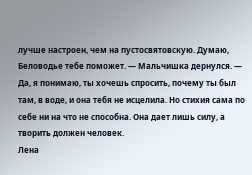лучше настроен, чем на пустосвятовскую. Думаю, Беловодье тебе поможет. — Мальчишка дернулся. — Да, я понимаю, ты хочешь спросить, почему ты был там, в воде, и она тебя не исцелила. Но стихия сама по себе ни на что не способна. Она дает лишь силу, а творить должен человек.
Лена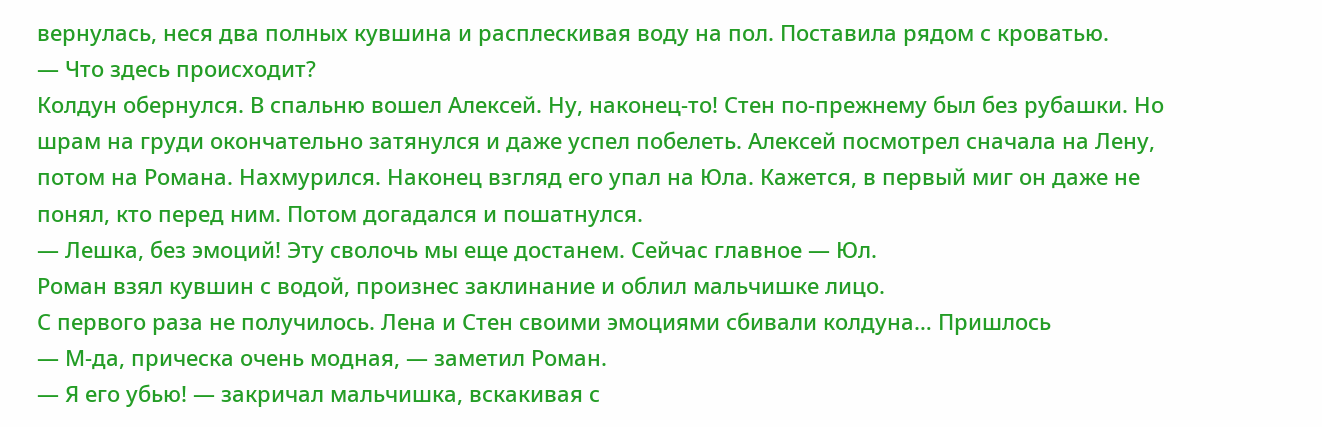вернулась, неся два полных кувшина и расплескивая воду на пол. Поставила рядом с кроватью.
— Что здесь происходит?
Колдун обернулся. В спальню вошел Алексей. Ну, наконец-то! Стен по-прежнему был без рубашки. Но шрам на груди окончательно затянулся и даже успел побелеть. Алексей посмотрел сначала на Лену, потом на Романа. Нахмурился. Наконец взгляд его упал на Юла. Кажется, в первый миг он даже не понял, кто перед ним. Потом догадался и пошатнулся.
— Лешка, без эмоций! Эту сволочь мы еще достанем. Сейчас главное — Юл.
Роман взял кувшин с водой, произнес заклинание и облил мальчишке лицо.
С первого раза не получилось. Лена и Стен своими эмоциями сбивали колдуна… Пришлось
— М-да, прическа очень модная, — заметил Роман.
— Я его убью! — закричал мальчишка, вскакивая с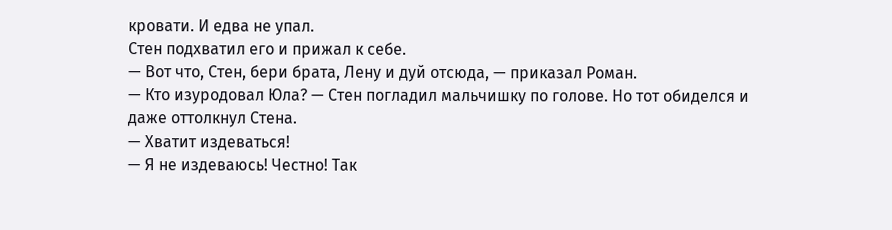кровати. И едва не упал.
Стен подхватил его и прижал к себе.
— Вот что, Стен, бери брата, Лену и дуй отсюда, — приказал Роман.
— Кто изуродовал Юла? — Стен погладил мальчишку по голове. Но тот обиделся и даже оттолкнул Стена.
— Хватит издеваться!
— Я не издеваюсь! Честно! Так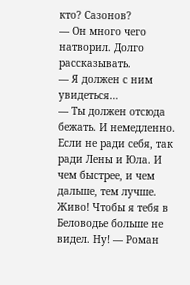кто? Сазонов?
— Он много чего натворил. Долго рассказывать.
— Я должен с ним увидеться…
— Ты должен отсюда бежать. И немедленно. Если не ради себя, так ради Лены и Юла. И чем быстрее, и чем дальше, тем лучше. Живо! Чтобы я тебя в Беловодье больше не видел. Ну! — Роман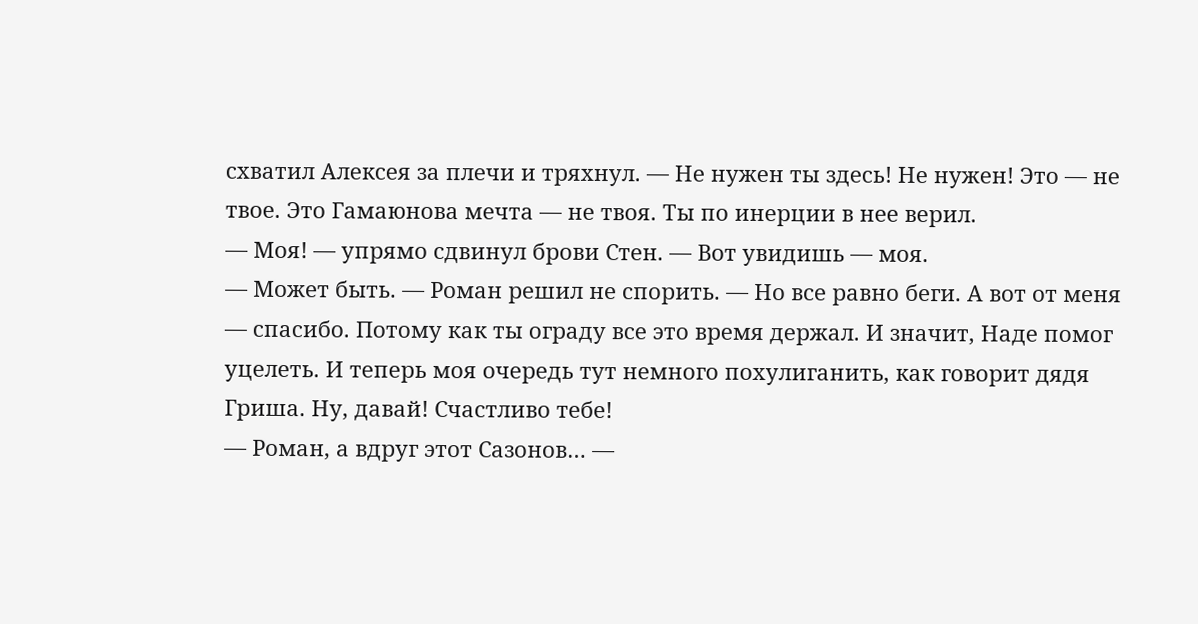схватил Алексея за плечи и тряхнул. — Не нужен ты здесь! Не нужен! Это — не твое. Это Гамаюнова мечта — не твоя. Ты по инерции в нее верил.
— Моя! — упрямо сдвинул брови Стен. — Вот увидишь — моя.
— Может быть. — Роман решил не спорить. — Но все равно беги. А вот от меня — спасибо. Потому как ты ограду все это время держал. И значит, Наде помог уцелеть. И теперь моя очередь тут немного похулиганить, как говорит дядя Гриша. Ну, давай! Счастливо тебе!
— Роман, а вдруг этот Сазонов… —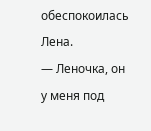обеспокоилась Лена.
— Леночка, он у меня под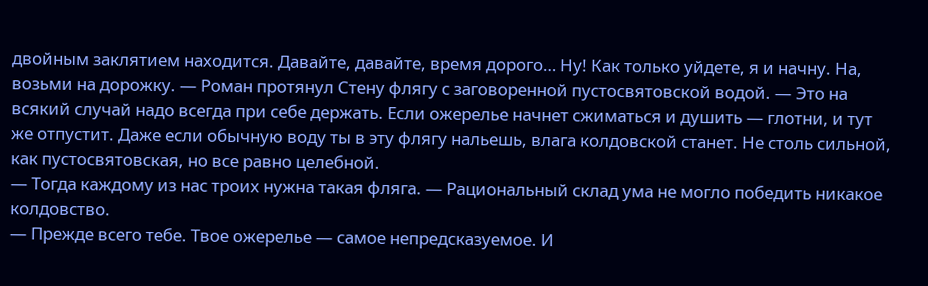двойным заклятием находится. Давайте, давайте, время дорого… Ну! Как только уйдете, я и начну. На, возьми на дорожку. — Роман протянул Стену флягу с заговоренной пустосвятовской водой. — Это на всякий случай надо всегда при себе держать. Если ожерелье начнет сжиматься и душить — глотни, и тут же отпустит. Даже если обычную воду ты в эту флягу нальешь, влага колдовской станет. Не столь сильной, как пустосвятовская, но все равно целебной.
— Тогда каждому из нас троих нужна такая фляга. — Рациональный склад ума не могло победить никакое колдовство.
— Прежде всего тебе. Твое ожерелье — самое непредсказуемое. И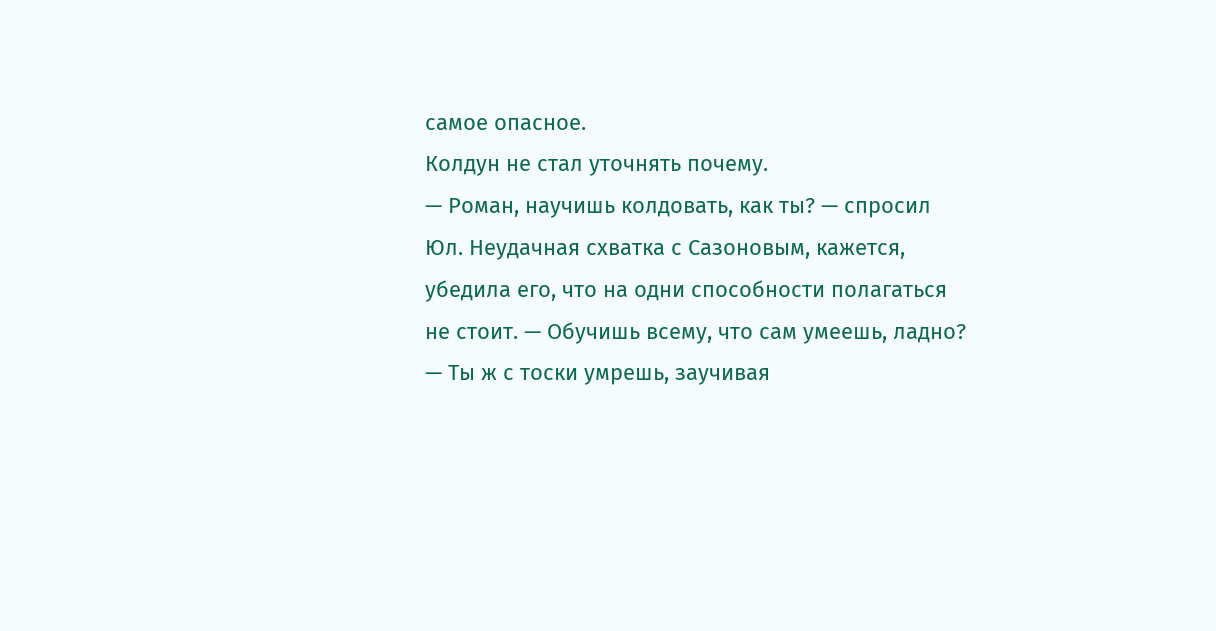самое опасное.
Колдун не стал уточнять почему.
— Роман, научишь колдовать, как ты? — спросил Юл. Неудачная схватка с Сазоновым, кажется, убедила его, что на одни способности полагаться не стоит. — Обучишь всему, что сам умеешь, ладно?
— Ты ж с тоски умрешь, заучивая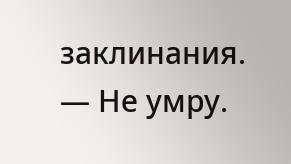заклинания.
— Не умру.